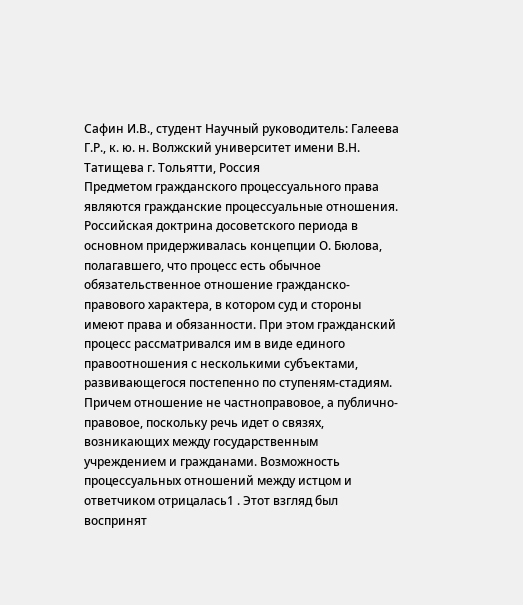Сафин И.В., студент Научный руководитель: Галеева Г.Р., к. ю. н. Волжский университет имени В.Н. Татищева г. Тольятти, Россия
Предметом гражданского процессуального права являются гражданские процессуальные отношения.
Российская доктрина досоветского периода в основном придерживалась концепции О. Бюлова, полагавшего, что процесс есть обычное обязательственное отношение гражданско-правового характера, в котором суд и стороны имеют права и обязанности. При этом гражданский процесс рассматривался им в виде единого правоотношения с несколькими субъектами, развивающегося постепенно по ступеням-стадиям. Причем отношение не частноправовое, а публично-правовое, поскольку речь идет о связях, возникающих между государственным учреждением и гражданами. Возможность процессуальных отношений между истцом и ответчиком отрицалась1 . Этот взгляд был воспринят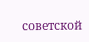советской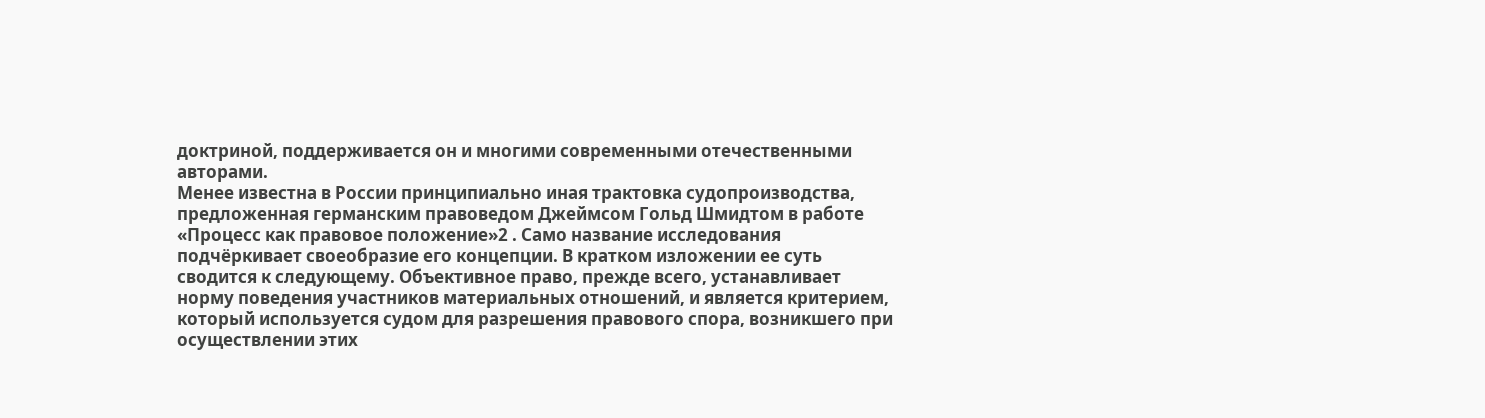доктриной, поддерживается он и многими современными отечественными авторами.
Менее известна в России принципиально иная трактовка судопроизводства, предложенная германским правоведом Джеймсом Гольд Шмидтом в работе «Процесс как правовое положение»2 . Само название исследования подчёркивает своеобразие его концепции. В кратком изложении ее суть сводится к следующему. Объективное право, прежде всего, устанавливает норму поведения участников материальных отношений, и является критерием, который используется судом для разрешения правового спора, возникшего при осуществлении этих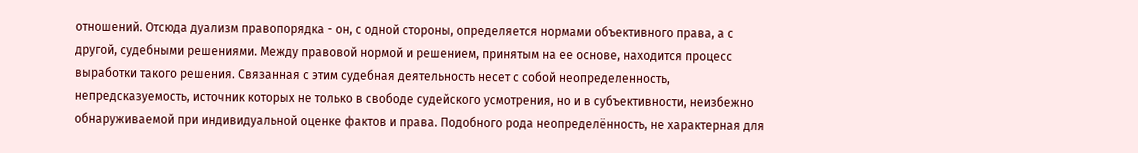отношений. Отсюда дуализм правопорядка - он, с одной стороны, определяется нормами объективного права, а с другой, судебными решениями. Между правовой нормой и решением, принятым на ее основе, находится процесс выработки такого решения. Связанная с этим судебная деятельность несет с собой неопределенность, непредсказуемость, источник которых не только в свободе судейского усмотрения, но и в субъективности, неизбежно обнаруживаемой при индивидуальной оценке фактов и права. Подобного рода неопределённость, не характерная для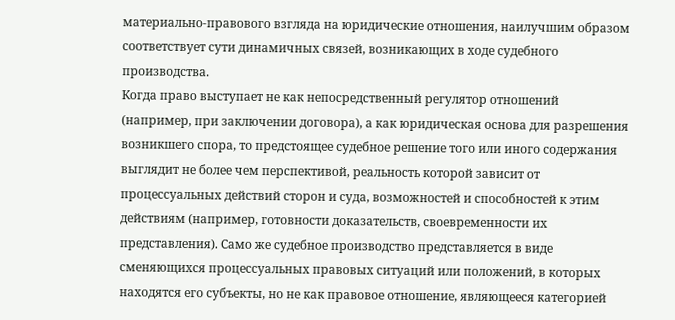материально-правового взгляда на юридические отношения, наилучшим образом соответствует сути динамичных связей, возникающих в ходе судебного производства.
Когда право выступает не как непосредственный регулятор отношений (например, при заключении договора), а как юридическая основа для разрешения возникшего спора, то предстоящее судебное решение того или иного содержания выглядит не более чем перспективой, реальность которой зависит от процессуальных действий сторон и суда, возможностей и способностей к этим действиям (например, готовности доказательств, своевременности их представления). Само же судебное производство представляется в виде сменяющихся процессуальных правовых ситуаций или положений, в которых находятся его субъекты, но не как правовое отношение, являющееся категорией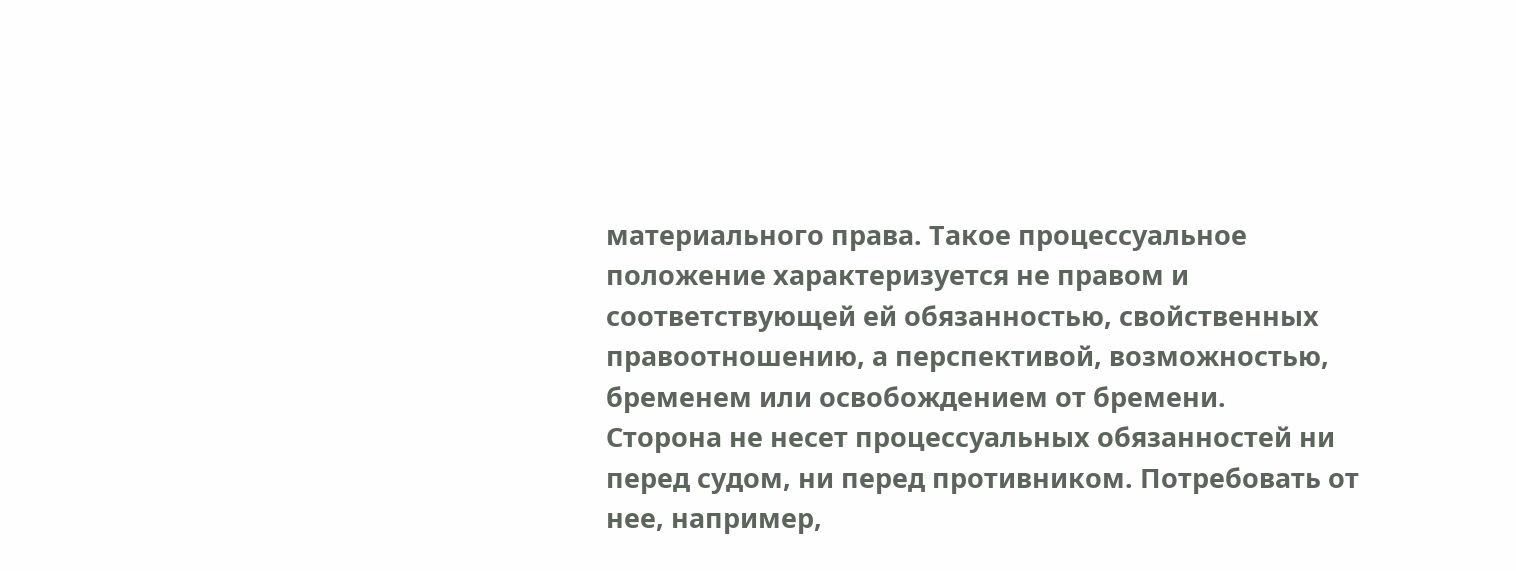материального права. Такое процессуальное положение характеризуется не правом и соответствующей ей обязанностью, свойственных правоотношению, а перспективой, возможностью, бременем или освобождением от бремени.
Сторона не несет процессуальных обязанностей ни перед судом, ни перед противником. Потребовать от нее, например,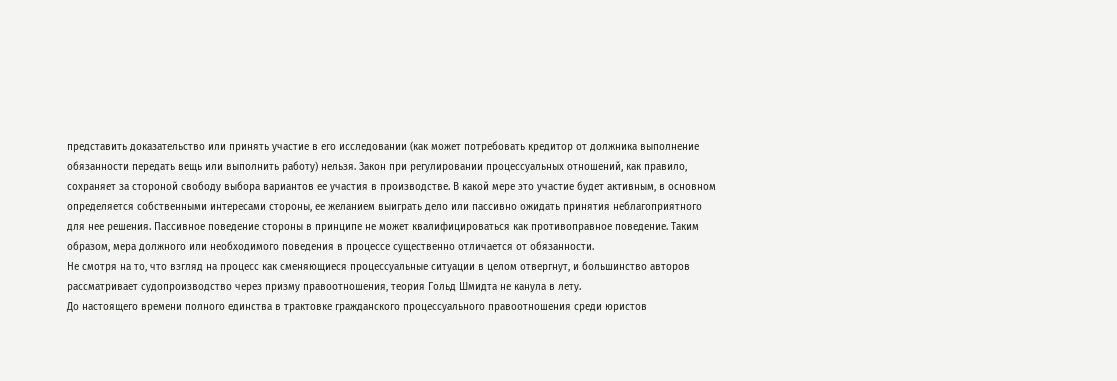представить доказательство или принять участие в его исследовании (как может потребовать кредитор от должника выполнение обязанности передать вещь или выполнить работу) нельзя. Закон при регулировании процессуальных отношений, как правило, сохраняет за стороной свободу выбора вариантов ее участия в производстве. В какой мере это участие будет активным, в основном определяется собственными интересами стороны, ее желанием выиграть дело или пассивно ожидать принятия неблагоприятного для нее решения. Пассивное поведение стороны в принципе не может квалифицироваться как противоправное поведение. Таким образом, мера должного или необходимого поведения в процессе существенно отличается от обязанности.
Не смотря на то, что взгляд на процесс как сменяющиеся процессуальные ситуации в целом отвергнут, и большинство авторов рассматривает судопроизводство через призму правоотношения, теория Гольд Шмидта не канула в лету.
До настоящего времени полного единства в трактовке гражданского процессуального правоотношения среди юристов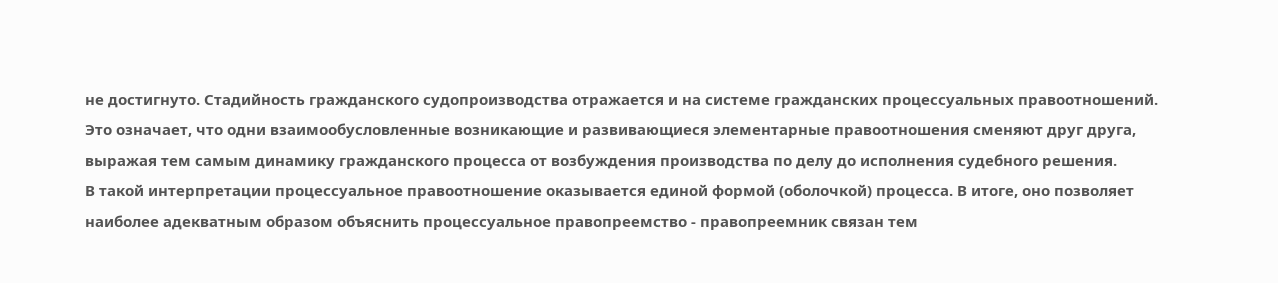не достигнуто. Стадийность гражданского судопроизводства отражается и на системе гражданских процессуальных правоотношений. Это означает, что одни взаимообусловленные возникающие и развивающиеся элементарные правоотношения сменяют друг друга, выражая тем самым динамику гражданского процесса от возбуждения производства по делу до исполнения судебного решения.
В такой интерпретации процессуальное правоотношение оказывается единой формой (оболочкой) процесса. В итоге, оно позволяет наиболее адекватным образом объяснить процессуальное правопреемство - правопреемник связан тем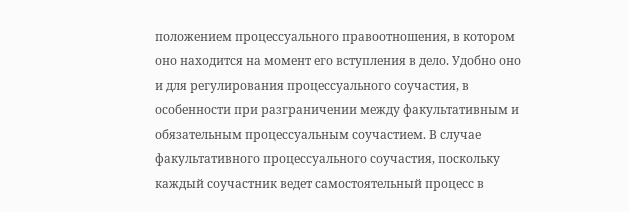положением процессуального правоотношения, в котором оно находится на момент его вступления в дело. Удобно оно и для регулирования процессуального соучастия, в особенности при разграничении между факультативным и обязательным процессуальным соучастием. В случае факультативного процессуального соучастия, поскольку каждый соучастник ведет самостоятельный процесс в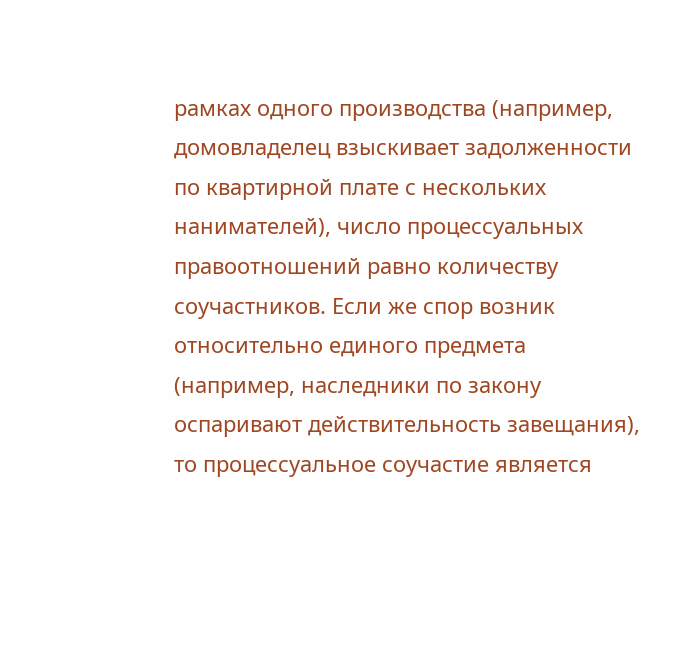рамках одного производства (например, домовладелец взыскивает задолженности по квартирной плате с нескольких нанимателей), число процессуальных правоотношений равно количеству соучастников. Если же спор возник относительно единого предмета (например, наследники по закону оспаривают действительность завещания), то процессуальное соучастие является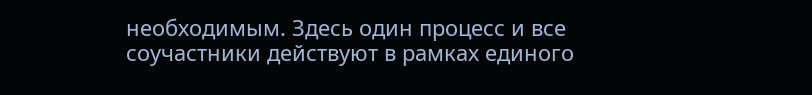необходимым. Здесь один процесс и все соучастники действуют в рамках единого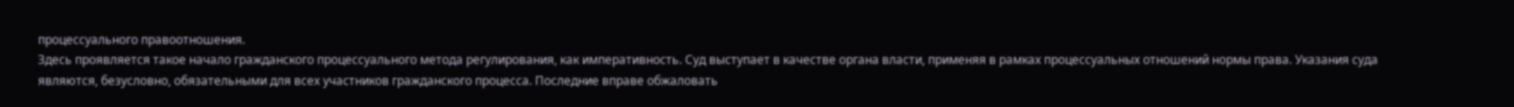процессуального правоотношения.
Здесь проявляется такое начало гражданского процессуального метода регулирования, как императивность. Суд выступает в качестве органа власти, применяя в рамках процессуальных отношений нормы права. Указания суда являются, безусловно, обязательными для всех участников гражданского процесса. Последние вправе обжаловать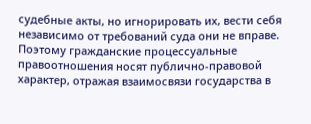судебные акты, но игнорировать их, вести себя независимо от требований суда они не вправе. Поэтому гражданские процессуальные правоотношения носят публично-правовой характер, отражая взаимосвязи государства в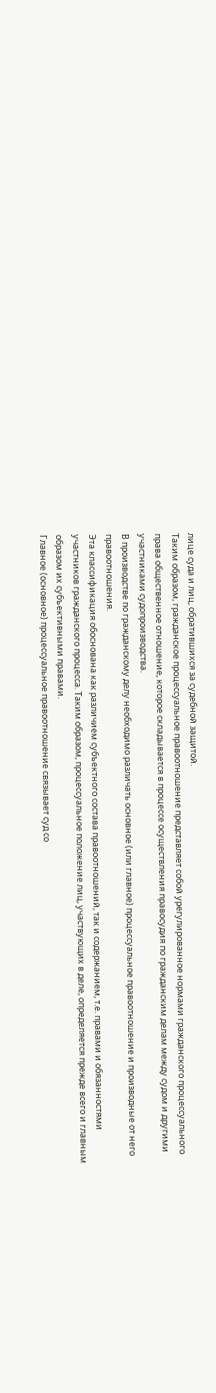лице суда и лиц, обратившихся за судебной защитой.
Таким образом, гражданское процессуальное правоотношение представляет собой урегулированное нормами гражданского процессуального права общественное отношение, которое складывается в процессе осуществления правосудия по гражданским делам между судом и другими участниками судопроизводства.
В производстве по гражданскому делу необходимо различать основное (или главное) процессуальное правоотношение и производные от него правоотношения.
Эта классификация обоснована как различием субъектного состава правоотношений, так и содержанием, т.е. правами и обязанностями участников гражданского процесса. Таким образом, процессуальное положение лиц, участвующих в деле, определяется прежде всего и главным образом их субъективными правами.
Главное (основное) процессуальное правоотношение связывает суд со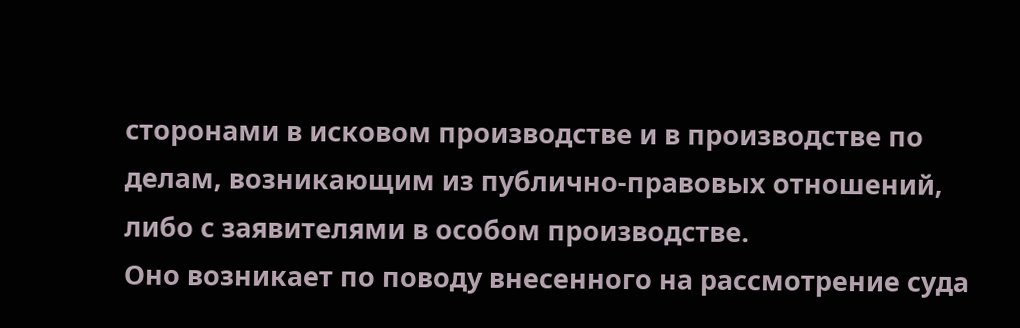сторонами в исковом производстве и в производстве по делам, возникающим из публично-правовых отношений, либо с заявителями в особом производстве.
Оно возникает по поводу внесенного на рассмотрение суда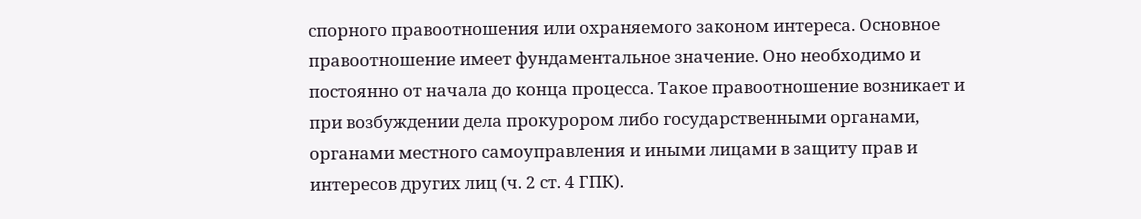спорного правоотношения или охраняемого законом интереса. Основное правоотношение имеет фундаментальное значение. Оно необходимо и постоянно от начала до конца процесса. Такое правоотношение возникает и при возбуждении дела прокурором либо государственными органами, органами местного самоуправления и иными лицами в защиту прав и интересов других лиц (ч. 2 ст. 4 ГПК).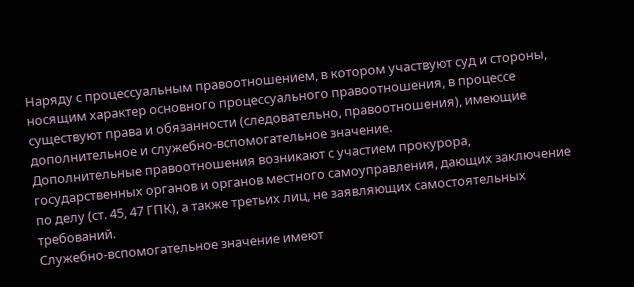Наряду с процессуальным правоотношением, в котором участвуют суд и стороны, носящим характер основного процессуального правоотношения, в процессе существуют права и обязанности (следовательно, правоотношения), имеющие дополнительное и служебно-вспомогательное значение.
Дополнительные правоотношения возникают с участием прокурора, государственных органов и органов местного самоуправления, дающих заключение по делу (ст. 45, 47 ГПК), а также третьих лиц, не заявляющих самостоятельных требований.
Служебно-вспомогательное значение имеют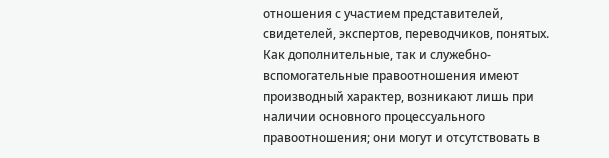отношения с участием представителей, свидетелей, экспертов, переводчиков, понятых.
Как дополнительные, так и служебно-вспомогательные правоотношения имеют производный характер, возникают лишь при наличии основного процессуального правоотношения; они могут и отсутствовать в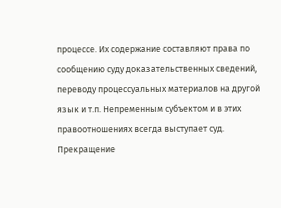процессе. Их содержание составляют права по сообщению суду доказательственных сведений, переводу процессуальных материалов на другой язык и т.п. Непременным субъектом и в этих правоотношениях всегда выступает суд. Прекращение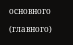основного (главного)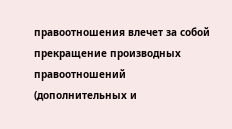правоотношения влечет за собой прекращение производных правоотношений (дополнительных и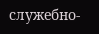служебно-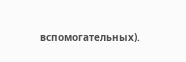вспомогательных).